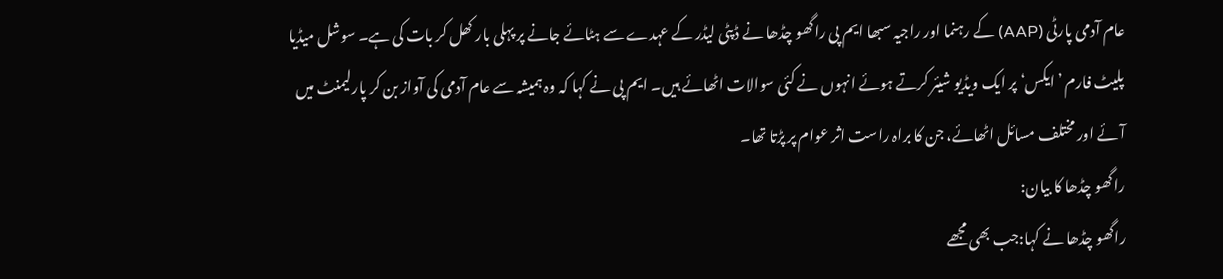عام آدمی پارٹی (AAP) کے رہنما اور راجیہ سبھا ایم پی راگھو چڈھا نے ڈپٹی لیڈر کے عہدے سے ہٹائے جانے پر پہلی بار کھل کر بات کی ہے۔ سوشل میڈیا پلیٹ فارم ’ایکس‘ پر ایک ویڈیو شیئر کرتے ہوئے انہوں نے کئی سوالات اٹھائے ہیں۔ ایم پی نے کہا کہ وہ ہمیشہ سے عام آدمی کی آواز بن کر پارلیمنٹ میں آئے اور مختلف مسائل اٹھائے، جن کا براہ راست اثر عوام پر پڑتا تھا۔
راگھو چڈھا کا بیان:
راگھو چڈھا نے کہا:جب بھی مجھے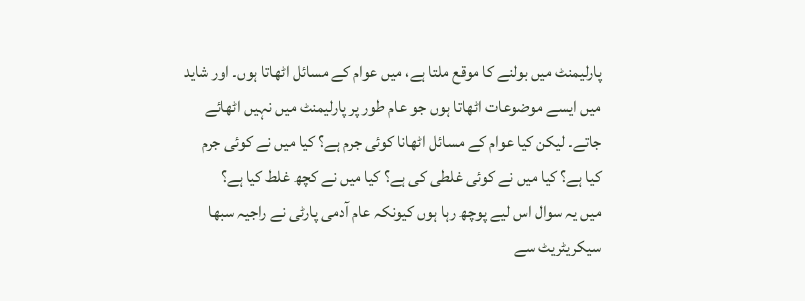پارلیمنٹ میں بولنے کا موقع ملتا ہے، میں عوام کے مسائل اٹھاتا ہوں۔ اور شاید میں ایسے موضوعات اٹھاتا ہوں جو عام طور پر پارلیمنٹ میں نہیں اٹھائے جاتے۔ لیکن کیا عوام کے مسائل اٹھانا کوئی جرم ہے؟ کیا میں نے کوئی جرم کیا ہے؟ کیا میں نے کوئی غلطی کی ہے؟ کیا میں نے کچھ غلط کیا ہے؟
میں یہ سوال اس لیے پوچھ رہا ہوں کیونکہ عام آدمی پارٹی نے راجیہ سبھا سیکریٹریٹ سے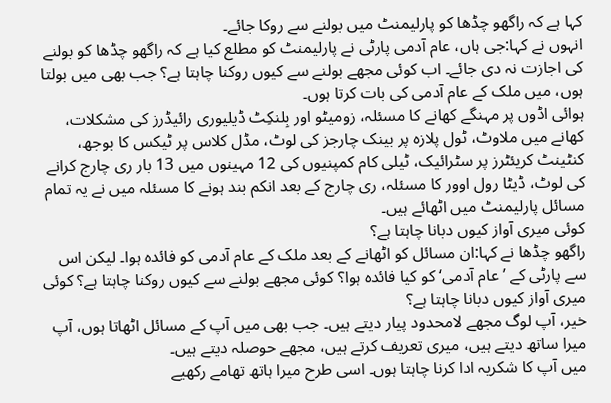کہا ہے کہ راگھو چڈھا کو پارلیمنٹ میں بولنے سے روکا جائے۔
انہوں نے کہا:جی ہاں، عام آدمی پارٹی نے پارلیمنٹ کو مطلع کیا ہے کہ راگھو چڈھا کو بولنے کی اجازت نہ دی جائے۔ اب کوئی مجھے بولنے سے کیوں روکنا چاہتا ہے؟ جب بھی میں بولتا ہوں، میں ملک کے عام آدمی کی بات کرتا ہوں۔
ہوائی اڈوں پر مہنگے کھانے کا مسئلہ، زومیٹو اور بِلنکِٹ ڈیلیوری رائیڈرز کی مشکلات، کھانے میں ملاوٹ، ٹول پلازہ پر بینک چارجز کی لوٹ، مڈل کلاس پر ٹیکس کا بوجھ، کنٹینٹ کریئٹرز پر سٹرائیک، ٹیلی کام کمپنیوں کی 12 مہینوں میں 13 بار ری چارج کرانے کی لوٹ، ڈیٹا رول اوور کا مسئلہ، ری چارج کے بعد انکم بند ہونے کا مسئلہ میں نے یہ تمام مسائل پارلیمنٹ میں اٹھائے ہیں۔
کوئی میری آواز کیوں دبانا چاہتا ہے؟
راگھو چڈھا نے کہا:ان مسائل کو اٹھانے کے بعد ملک کے عام آدمی کو فائدہ ہوا۔ لیکن اس سے پارٹی کے ’عام آدمی‘ کو کیا فائدہ ہوا؟ کوئی مجھے بولنے سے کیوں روکنا چاہتا ہے؟ کوئی میری آواز کیوں دبانا چاہتا ہے؟
خیر، آپ لوگ مجھے لامحدود پیار دیتے ہیں۔ جب بھی میں آپ کے مسائل اٹھاتا ہوں، آپ میرا ساتھ دیتے ہیں، میری تعریف کرتے ہیں، مجھے حوصلہ دیتے ہیں۔
میں آپ کا شکریہ ادا کرنا چاہتا ہوں۔ اسی طرح میرا ہاتھ تھامے رکھیے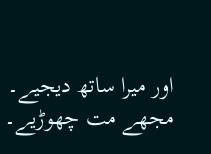اور میرا ساتھ دیجیے۔ مجھے مت چھوڑیے۔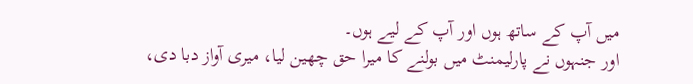میں آپ کے ساتھ ہوں اور آپ کے لیے ہوں۔
اور جنہوں نے پارلیمنٹ میں بولنے کا میرا حق چھین لیا، میری آواز دبا دی،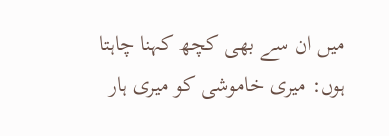میں ان سے بھی کچھ کہنا چاہتا ہوں: میری خاموشی کو میری ہار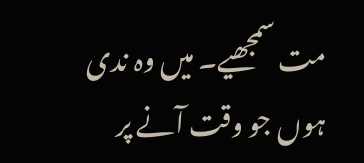مت سمجھیے۔ میں وہ ندی ہوں جو وقت آنے پر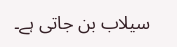سیلاب بن جاتی ہے۔